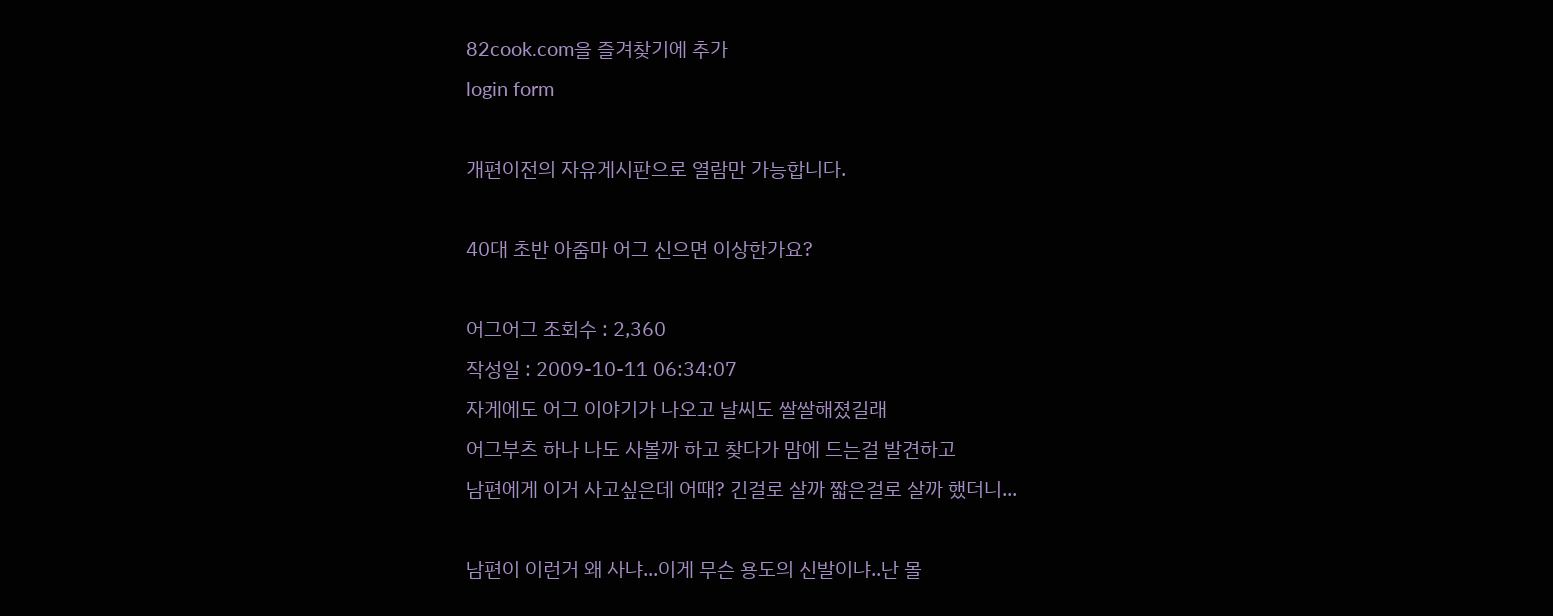82cook.com을 즐겨찾기에 추가
login form

개편이전의 자유게시판으로 열람만 가능합니다.

40대 초반 아줌마 어그 신으면 이상한가요?

어그어그 조회수 : 2,360
작성일 : 2009-10-11 06:34:07
자게에도 어그 이야기가 나오고 날씨도 쌀쌀해졌길래
어그부츠 하나 나도 사볼까 하고 찾다가 맘에 드는걸 발견하고
남편에게 이거 사고싶은데 어때? 긴걸로 살까 짧은걸로 살까 했더니...

남편이 이런거 왜 사냐...이게 무슨 용도의 신발이냐..난 몰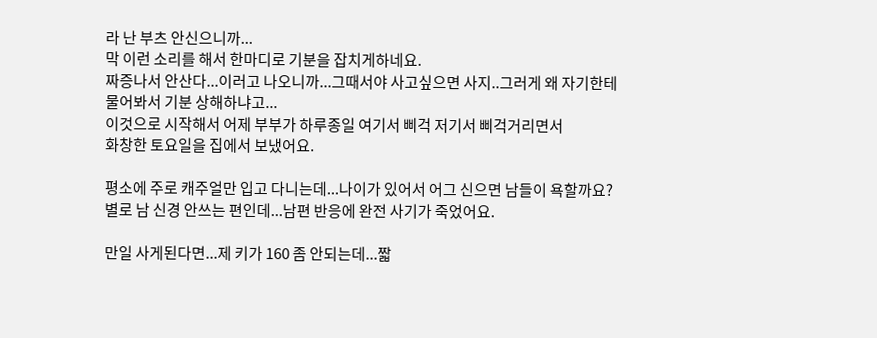라 난 부츠 안신으니까...
막 이런 소리를 해서 한마디로 기분을 잡치게하네요.
짜증나서 안산다...이러고 나오니까...그때서야 사고싶으면 사지..그러게 왜 자기한테
물어봐서 기분 상해하냐고...
이것으로 시작해서 어제 부부가 하루종일 여기서 삐걱 저기서 삐걱거리면서
화창한 토요일을 집에서 보냈어요.

평소에 주로 캐주얼만 입고 다니는데...나이가 있어서 어그 신으면 남들이 욕할까요?
별로 남 신경 안쓰는 편인데...남편 반응에 완전 사기가 죽었어요.

만일 사게된다면...제 키가 160 좀 안되는데...짧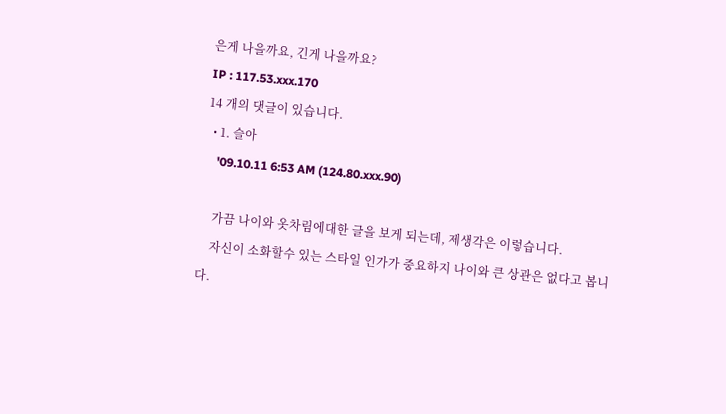은게 나을까요, 긴게 나을까요?
IP : 117.53.xxx.170
14 개의 댓글이 있습니다.
  • 1. 슬아
    '09.10.11 6:53 AM (124.80.xxx.90)

    가끔 나이와 옷차림에대한 글을 보게 되는데, 제생각은 이렇습니다.
    자신이 소화할수 있는 스타일 인가가 중요하지 나이와 큰 상관은 없다고 봅니다.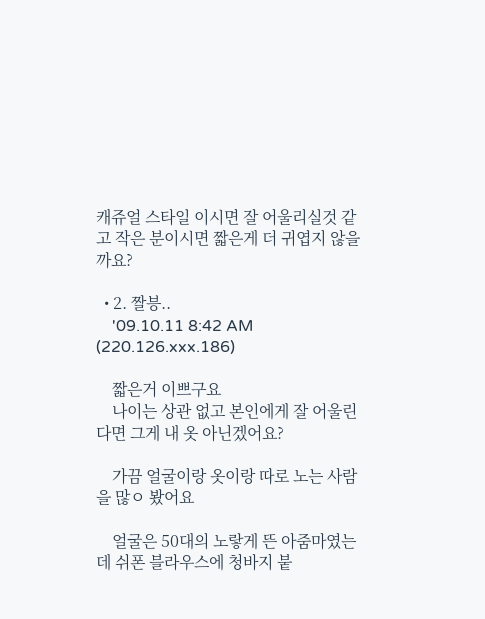캐쥬얼 스타일 이시면 잘 어울리실것 같고 작은 분이시면 짧은게 더 귀엽지 않을까요?

  • 2. 짤븡..
    '09.10.11 8:42 AM (220.126.xxx.186)

    짧은거 이쁘구요
    나이는 상관 없고 본인에게 잘 어울린다면 그게 내 옷 아닌겠어요?

    가끔 얼굴이랑 옷이랑 따로 노는 사람을 많ㅇ 봤어요

    얼굴은 50대의 노랗게 뜬 아줌마였는데 쉬폰 블라우스에 청바지 붙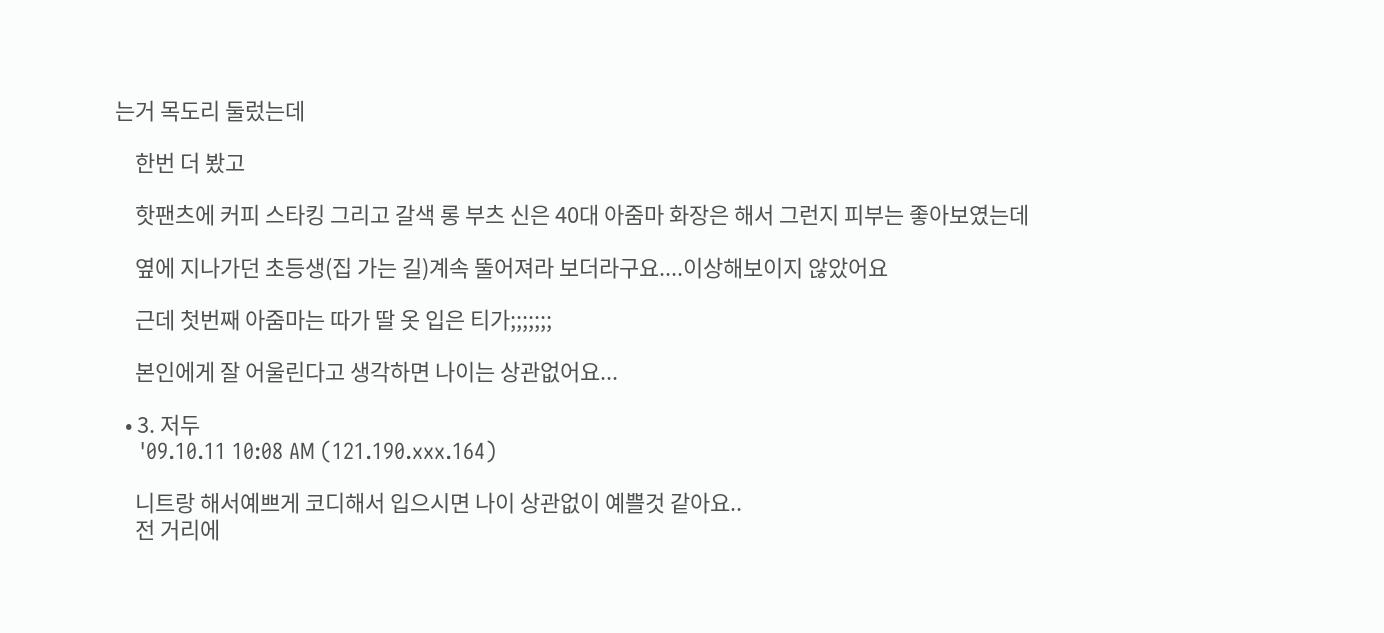는거 목도리 둘렀는데

    한번 더 봤고

    핫팬츠에 커피 스타킹 그리고 갈색 롱 부츠 신은 40대 아줌마 화장은 해서 그런지 피부는 좋아보였는데

    옆에 지나가던 초등생(집 가는 길)계속 뚤어져라 보더라구요....이상해보이지 않았어요

    근데 첫번째 아줌마는 따가 딸 옷 입은 티가;;;;;;;

    본인에게 잘 어울린다고 생각하면 나이는 상관없어요...

  • 3. 저두
    '09.10.11 10:08 AM (121.190.xxx.164)

    니트랑 해서예쁘게 코디해서 입으시면 나이 상관없이 예쁠것 같아요..
    전 거리에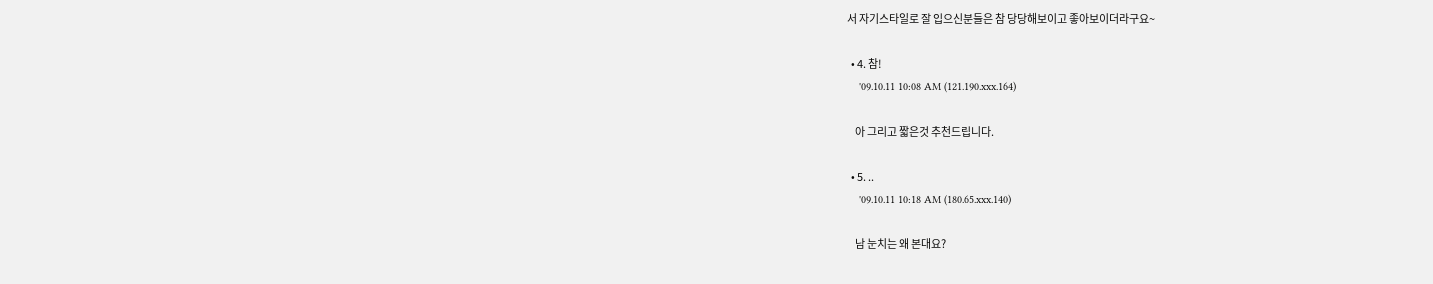서 자기스타일로 잘 입으신분들은 참 당당해보이고 좋아보이더라구요~

  • 4. 참!
    '09.10.11 10:08 AM (121.190.xxx.164)

    아 그리고 짧은것 추천드립니다.

  • 5. ..
    '09.10.11 10:18 AM (180.65.xxx.140)

    남 눈치는 왜 본대요?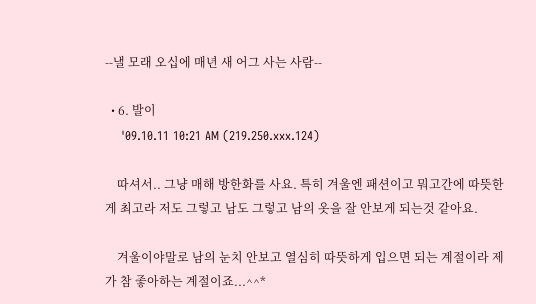--낼 모래 오십에 매년 새 어그 사는 사람--

  • 6. 발이
    '09.10.11 10:21 AM (219.250.xxx.124)

    따셔서.. 그냥 매해 방한화를 사요. 특히 겨울엔 패션이고 뭐고간에 따뜻한게 최고라 저도 그렇고 남도 그렇고 남의 옷을 잘 안보게 되는것 같아요.

    겨울이야말로 남의 눈치 안보고 열심히 따뜻하게 입으면 되는 계절이라 제가 참 좋아하는 계절이죠...^^*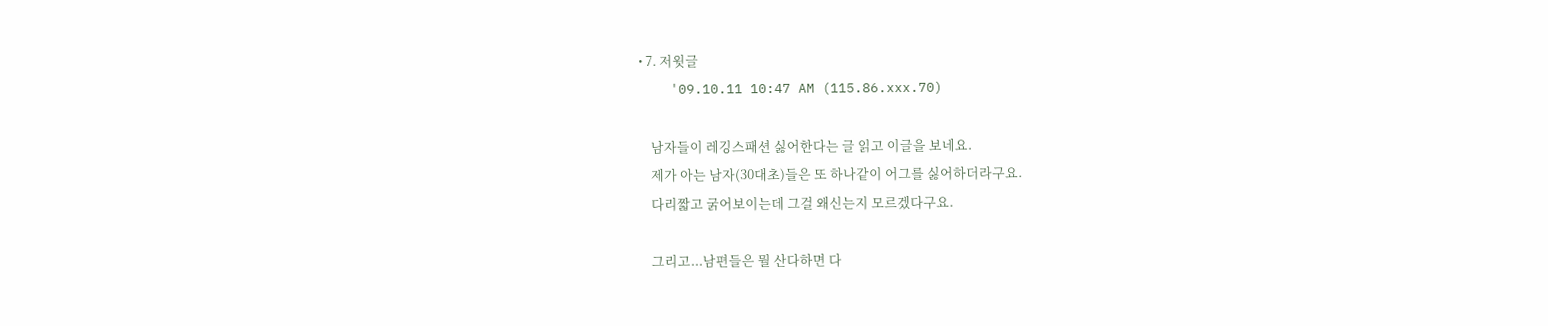• 7. 저윗글
    '09.10.11 10:47 AM (115.86.xxx.70)

    남자들이 레깅스패션 싫어한다는 글 읽고 이글을 보네요.
    제가 아는 남자(30대초)들은 또 하나같이 어그를 싫어하더라구요.
    다리짧고 굵어보이는데 그걸 왜신는지 모르겠다구요.

    그리고...남편들은 뭘 산다하면 다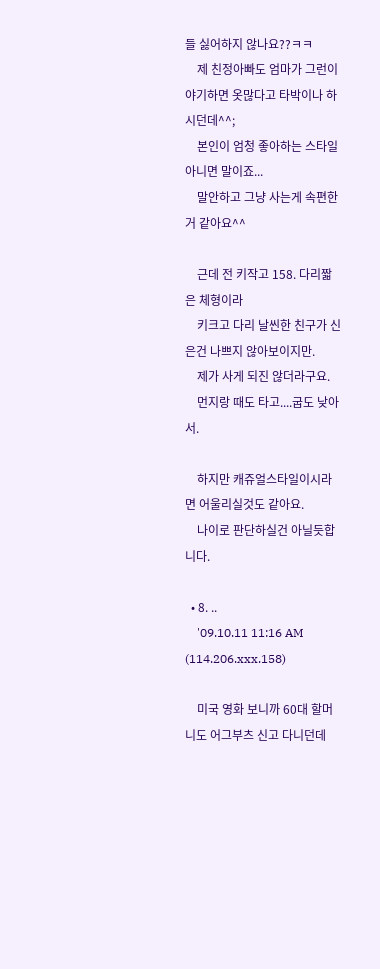들 싫어하지 않나요??ㅋㅋ
    제 친정아빠도 엄마가 그런이야기하면 옷많다고 타박이나 하시던데^^;
    본인이 엄청 좋아하는 스타일 아니면 말이죠...
    말안하고 그냥 사는게 속편한거 같아요^^

    근데 전 키작고 158. 다리짧은 체형이라
    키크고 다리 날씬한 친구가 신은건 나쁘지 않아보이지만.
    제가 사게 되진 않더라구요.
    먼지랑 때도 타고....굽도 낮아서.

    하지만 캐쥬얼스타일이시라면 어울리실것도 같아요.
    나이로 판단하실건 아닐듯합니다.

  • 8. ..
    '09.10.11 11:16 AM (114.206.xxx.158)

    미국 영화 보니까 60대 할머니도 어그부츠 신고 다니던데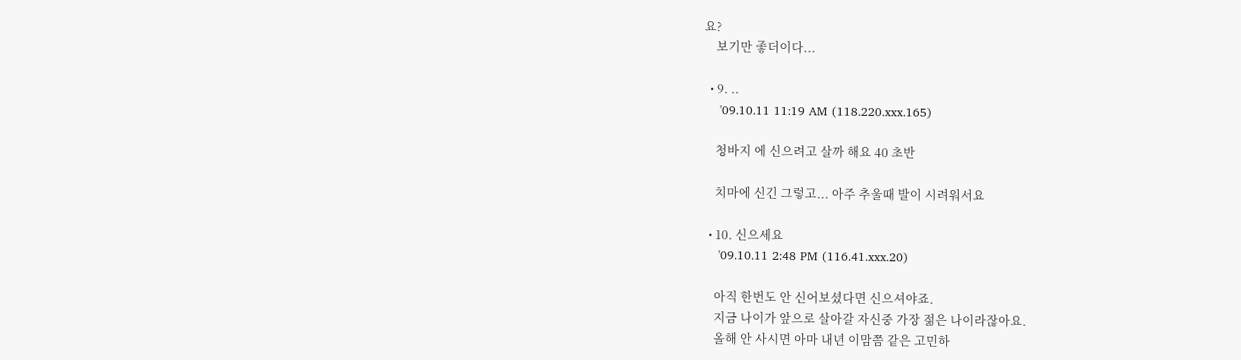요?
    보기만 좋더이다...

  • 9. ..
    '09.10.11 11:19 AM (118.220.xxx.165)

    청바지 에 신으려고 살까 해요 40 초반

    치마에 신긴 그렇고... 아주 추울때 발이 시려워서요

  • 10. 신으세요
    '09.10.11 2:48 PM (116.41.xxx.20)

    아직 한번도 안 신어보셨다면 신으셔야죠.
    지금 나이가 앞으로 살아갈 자신중 가장 젊은 나이라잖아요.
    올해 안 사시면 아마 내년 이맘쯤 같은 고민하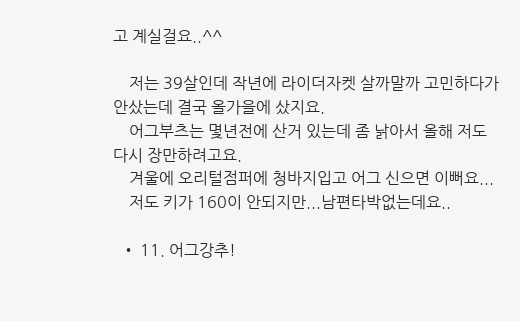고 계실걸요..^^

    저는 39살인데 작년에 라이더자켓 살까말까 고민하다가 안샀는데 결국 올가을에 샀지요.
    어그부츠는 몇년전에 산거 있는데 좀 낡아서 올해 저도 다시 장만하려고요.
    겨울에 오리털점퍼에 청바지입고 어그 신으면 이뻐요...
    저도 키가 160이 안되지만...남편타박없는데요..

  • 11. 어그강추!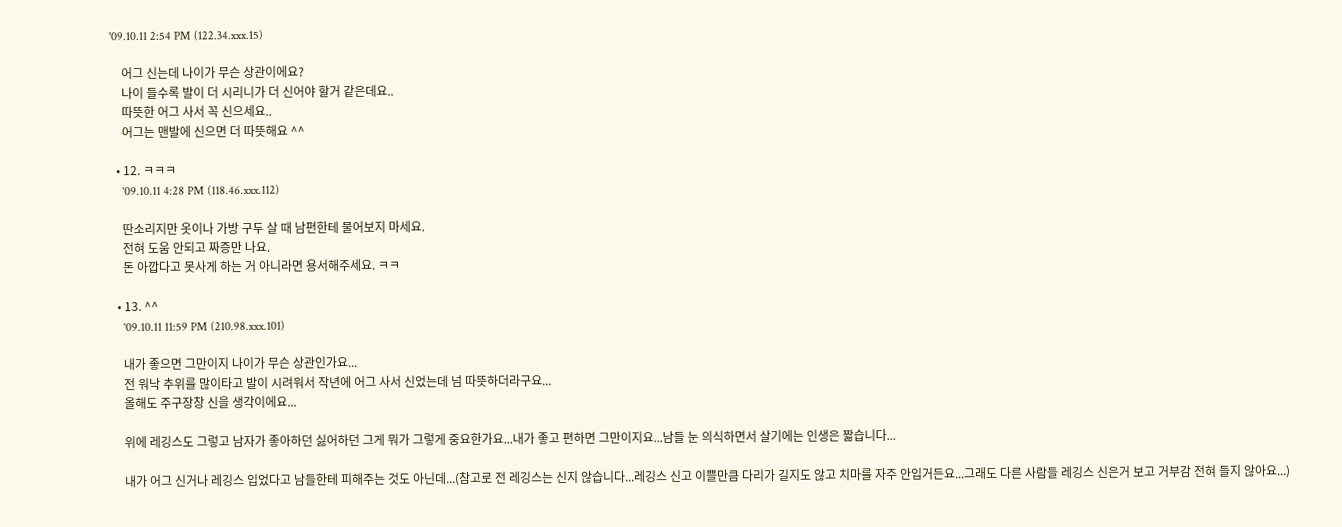'09.10.11 2:54 PM (122.34.xxx.15)

    어그 신는데 나이가 무슨 상관이에요?
    나이 들수록 발이 더 시리니가 더 신어야 할거 같은데요..
    따뜻한 어그 사서 꼭 신으세요..
    어그는 맨발에 신으면 더 따뜻해요 ^^

  • 12. ㅋㅋㅋ
    '09.10.11 4:28 PM (118.46.xxx.112)

    딴소리지만 옷이나 가방 구두 살 때 남편한테 물어보지 마세요.
    전혀 도움 안되고 짜증만 나요.
    돈 아깝다고 못사게 하는 거 아니라면 용서해주세요. ㅋㅋ

  • 13. ^^
    '09.10.11 11:59 PM (210.98.xxx.101)

    내가 좋으면 그만이지 나이가 무슨 상관인가요...
    전 워낙 추위를 많이타고 발이 시려워서 작년에 어그 사서 신었는데 넘 따뜻하더라구요...
    올해도 주구장창 신을 생각이에요...

    위에 레깅스도 그렇고 남자가 좋아하던 싫어하던 그게 뭐가 그렇게 중요한가요...내가 좋고 편하면 그만이지요...남들 눈 의식하면서 살기에는 인생은 짧습니다...

    내가 어그 신거나 레깅스 입었다고 남들한테 피해주는 것도 아닌데...(참고로 전 레깅스는 신지 않습니다...레깅스 신고 이쁠만큼 다리가 길지도 않고 치마를 자주 안입거든요...그래도 다른 사람들 레깅스 신은거 보고 거부감 전혀 들지 않아요...)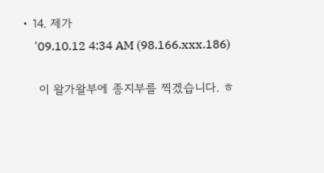• 14. 제가
    '09.10.12 4:34 AM (98.166.xxx.186)

    이 왈가왈부에 종지부를 찍겠습니다. ㅎ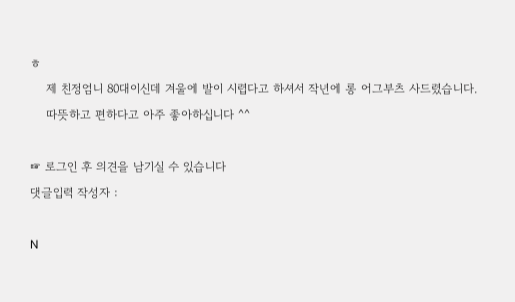ㅎ
    제 친정엄니 80대이신데 겨울에 발이 시렵다고 하셔서 작년에 롱 어그부츠 사드렸습니다.
    따뜻하고 편하다고 아주 좋아하십니다 ^^

☞ 로그인 후 의견을 남기실 수 있습니다
댓글입력 작성자 :

N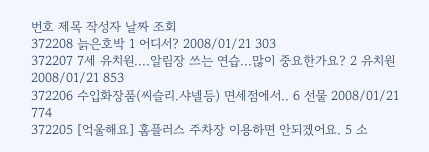번호 제목 작성자 날짜 조회
372208 늙은호박 1 어디서? 2008/01/21 303
372207 7세 유치원....알림장 쓰는 연습...많이 중요한가요? 2 유치원 2008/01/21 853
372206 수입화장품(씨슬리.샤넬등) 면세점에서.. 6 선물 2008/01/21 774
372205 [억울해요] 홈플러스 주차장 이용하면 안되겠어요. 5 소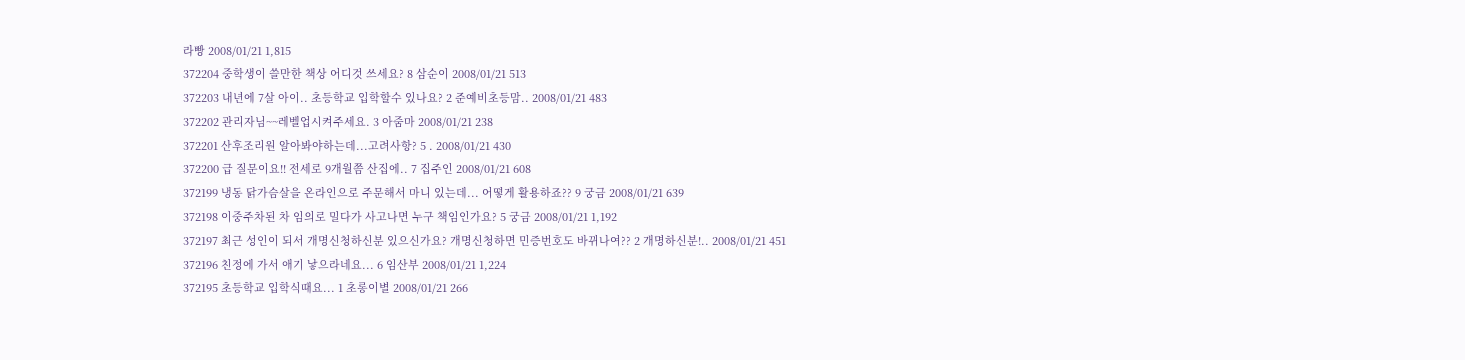라빵 2008/01/21 1,815
372204 중학생이 쓸만한 책상 어디것 쓰세요? 8 삼순이 2008/01/21 513
372203 내년에 7살 아이.. 초등학교 입학할수 있나요? 2 준예비초등맘.. 2008/01/21 483
372202 관리자님~~레벨업시켜주세요. 3 아줌마 2008/01/21 238
372201 산후조리원 알아봐야하는데...고려사항? 5 . 2008/01/21 430
372200 급 질문이요!! 전세로 9개월쯤 산집에.. 7 집주인 2008/01/21 608
372199 냉동 닭가슴살을 온라인으로 주문해서 마니 있는데... 어떻게 활용하죠?? 9 궁금 2008/01/21 639
372198 이중주차된 차 임의로 밀다가 사고나면 누구 책임인가요? 5 궁금 2008/01/21 1,192
372197 최근 성인이 되서 개명신청하신분 있으신가요? 개명신청하면 민증번호도 바뀌나여?? 2 개명하신분!.. 2008/01/21 451
372196 친정에 가서 애기 낳으라네요... 6 임산부 2008/01/21 1,224
372195 초등학교 입학식때요... 1 초롱이별 2008/01/21 266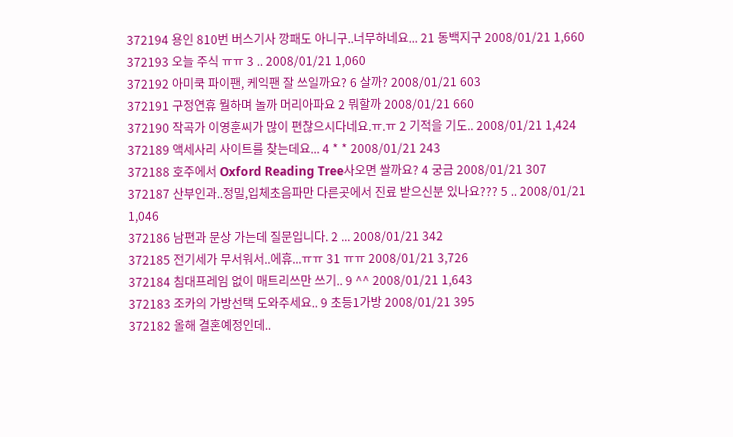372194 용인 810번 버스기사 깡패도 아니구..너무하네요... 21 동백지구 2008/01/21 1,660
372193 오늘 주식 ㅠㅠ 3 .. 2008/01/21 1,060
372192 아미쿡 파이팬, 케익팬 잘 쓰일까요? 6 살까? 2008/01/21 603
372191 구정연휴 뭘하며 놀까 머리아파요 2 뭐할까 2008/01/21 660
372190 작곡가 이영훈씨가 많이 편찮으시다네요.ㅠ.ㅠ 2 기적을 기도.. 2008/01/21 1,424
372189 액세사리 사이트를 찾는데요... 4 * * 2008/01/21 243
372188 호주에서 Oxford Reading Tree사오면 쌀까요? 4 궁금 2008/01/21 307
372187 산부인과..정밀,입체초음파만 다른곳에서 진료 받으신분 있나요??? 5 .. 2008/01/21 1,046
372186 남편과 문상 가는데 질문입니다. 2 ... 2008/01/21 342
372185 전기세가 무서워서..에휴...ㅠㅠ 31 ㅠㅠ 2008/01/21 3,726
372184 침대프레임 없이 매트리쓰만 쓰기.. 9 ^^ 2008/01/21 1,643
372183 조카의 가방선택 도와주세요.. 9 초등1가방 2008/01/21 395
372182 올해 결혼예정인데..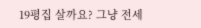19평집 살까요? 그냥 전세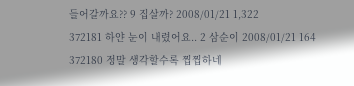들어갈까요?? 9 집살까? 2008/01/21 1,322
372181 하얀 눈이 내렸어요.. 2 삼순이 2008/01/21 164
372180 정말 생각할수록 찝찝하네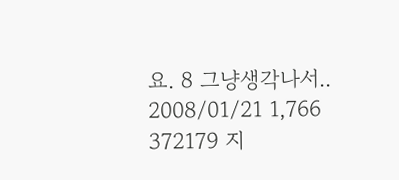요. 8 그냥생각나서.. 2008/01/21 1,766
372179 지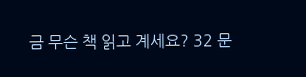금 무슨 책 읽고 계세요? 32 문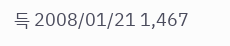득 2008/01/21 1,467